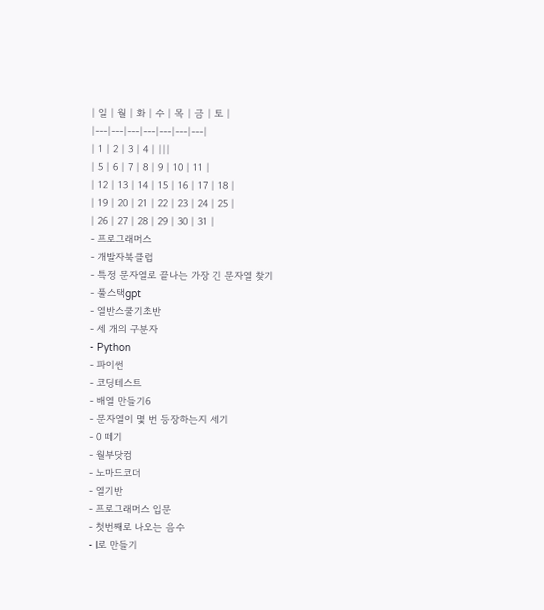| 일 | 월 | 화 | 수 | 목 | 금 | 토 |
|---|---|---|---|---|---|---|
| 1 | 2 | 3 | 4 | |||
| 5 | 6 | 7 | 8 | 9 | 10 | 11 |
| 12 | 13 | 14 | 15 | 16 | 17 | 18 |
| 19 | 20 | 21 | 22 | 23 | 24 | 25 |
| 26 | 27 | 28 | 29 | 30 | 31 |
- 프로그래머스
- 개발자북클럽
- 특정 문자열로 끝나는 가장 긴 문자열 찾기
- 풀스택gpt
- 열반스쿨기초반
- 세 개의 구분자
- Python
- 파이썬
- 코딩테스트
- 배열 만들기6
- 문자열이 몇 번 등장하는지 세기
- 0 떼기
- 월부닷컴
- 노마드코더
- 열기반
- 프로그래머스 입문
- 첫번째로 나오는 음수
- l로 만들기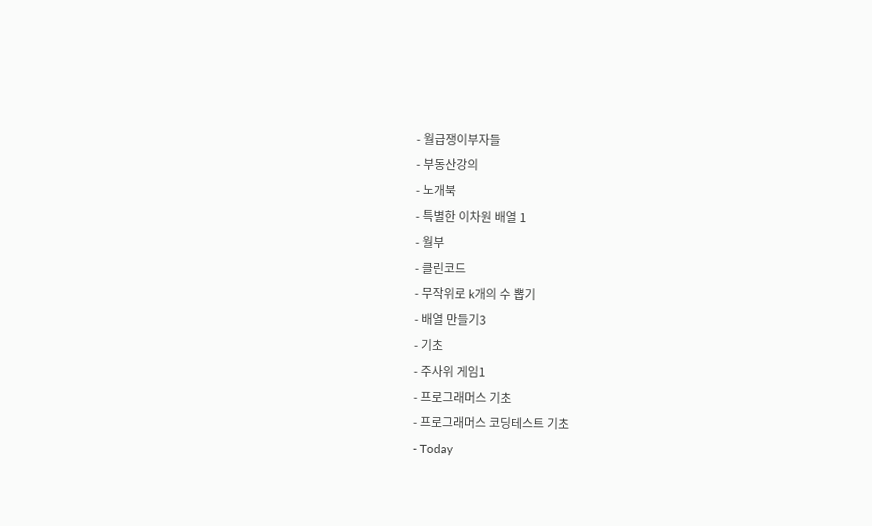- 월급쟁이부자들
- 부동산강의
- 노개북
- 특별한 이차원 배열 1
- 월부
- 클린코드
- 무작위로 k개의 수 뽑기
- 배열 만들기3
- 기초
- 주사위 게임1
- 프로그래머스 기초
- 프로그래머스 코딩테스트 기초
- Today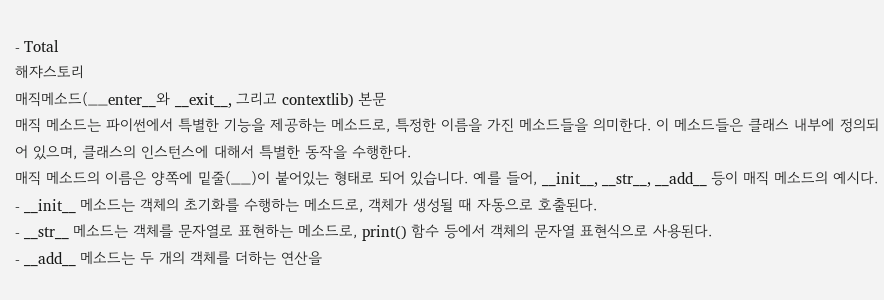- Total
해쟈스토리
매직메소드(__enter__와 __exit__, 그리고 contextlib) 본문
매직 메소드는 파이썬에서 특별한 기능을 제공하는 메소드로, 특정한 이름을 가진 메소드들을 의미한다. 이 메소드들은 클래스 내부에 정의되어 있으며, 클래스의 인스턴스에 대해서 특별한 동작을 수행한다.
매직 메소드의 이름은 양쪽에 밑줄(__)이 붙어있는 형태로 되어 있습니다. 예를 들어, __init__, __str__, __add__ 등이 매직 메소드의 예시다.
- __init__ 메소드는 객체의 초기화를 수행하는 메소드로, 객체가 생성될 때 자동으로 호출된다.
- __str__ 메소드는 객체를 문자열로 표현하는 메소드로, print() 함수 등에서 객체의 문자열 표현식으로 사용된다.
- __add__ 메소드는 두 개의 객체를 더하는 연산을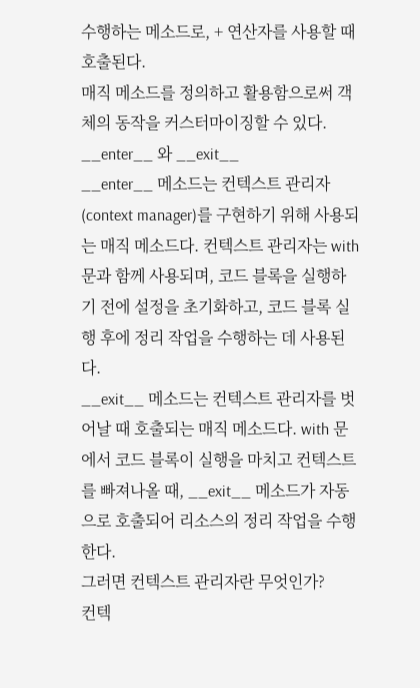수행하는 메소드로, + 연산자를 사용할 때 호출된다.
매직 메소드를 정의하고 활용함으로써 객체의 동작을 커스터마이징할 수 있다.
__enter__ 와 __exit__
__enter__ 메소드는 컨텍스트 관리자(context manager)를 구현하기 위해 사용되는 매직 메소드다. 컨텍스트 관리자는 with 문과 함께 사용되며, 코드 블록을 실행하기 전에 설정을 초기화하고, 코드 블록 실행 후에 정리 작업을 수행하는 데 사용된다.
__exit__ 메소드는 컨텍스트 관리자를 벗어날 때 호출되는 매직 메소드다. with 문에서 코드 블록이 실행을 마치고 컨텍스트를 빠져나올 때, __exit__ 메소드가 자동으로 호출되어 리소스의 정리 작업을 수행한다.
그러면 컨텍스트 관리자란 무엇인가?
컨텍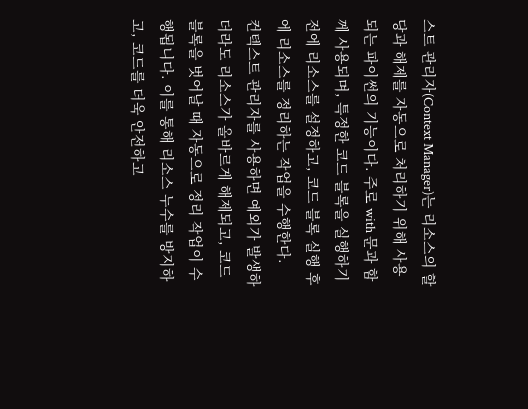스트 관리자(Context Manager)는 리소스의 할당과 해제를 자동으로 처리하기 위해 사용되는 파이썬의 기능이다. 주로 with 문과 함께 사용되며, 특정한 코드 블록을 실행하기 전에 리소스를 설정하고, 코드 블록 실행 후에 리소스를 정리하는 작업을 수행한다.
컨텍스트 관리자를 사용하면 예외가 발생하더라도 리소스가 올바르게 해제되고, 코드 블록을 벗어날 때 자동으로 정리 작업이 수행됩니다. 이를 통해 리소스 누수를 방지하고, 코드를 더욱 안전하고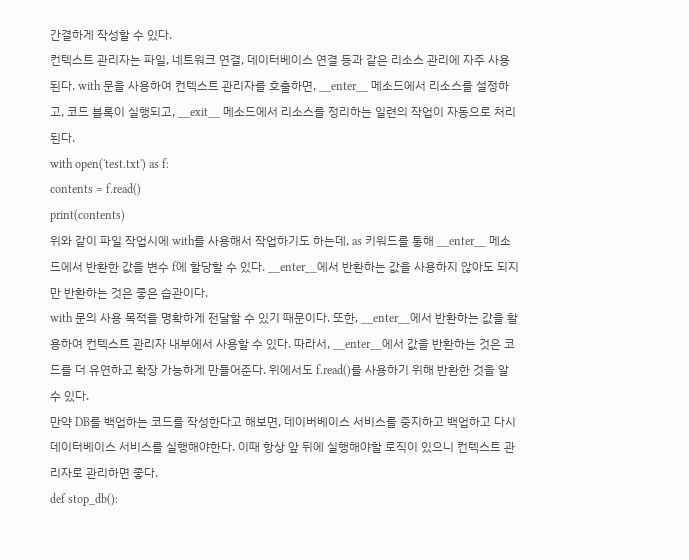간결하게 작성할 수 있다.
컨텍스트 관리자는 파일, 네트워크 연결, 데이터베이스 연결 등과 같은 리소스 관리에 자주 사용된다. with 문을 사용하여 컨텍스트 관리자를 호출하면, __enter__ 메소드에서 리소스를 설정하고, 코드 블록이 실행되고, __exit__ 메소드에서 리소스를 정리하는 일련의 작업이 자동으로 처리된다.
with open('test.txt') as f:
contents = f.read()
print(contents)
위와 같이 파일 작업시에 with를 사용해서 작업하기도 하는데, as 키워드를 통해 __enter__ 메소드에서 반환한 값을 변수 f에 할당할 수 있다. __enter__에서 반환하는 값을 사용하지 않아도 되지만 반환하는 것은 좋은 습관이다.
with 문의 사용 목적을 명확하게 전달할 수 있기 때문이다. 또한, __enter__에서 반환하는 값을 활용하여 컨텍스트 관리자 내부에서 사용할 수 있다. 따라서, __enter__에서 값을 반환하는 것은 코드를 더 유연하고 확장 가능하게 만들어준다. 위에서도 f.read()를 사용하기 위해 반환한 것을 알 수 있다.
만약 DB를 백업하는 코드를 작성한다고 해보면, 데이버베이스 서비스를 중지하고 백업하고 다시 데이터베이스 서비스를 실행해야한다. 이때 항상 앞 뒤에 실행해야할 로직이 있으니 컨텍스트 관리자로 관리하면 좋다.
def stop_db():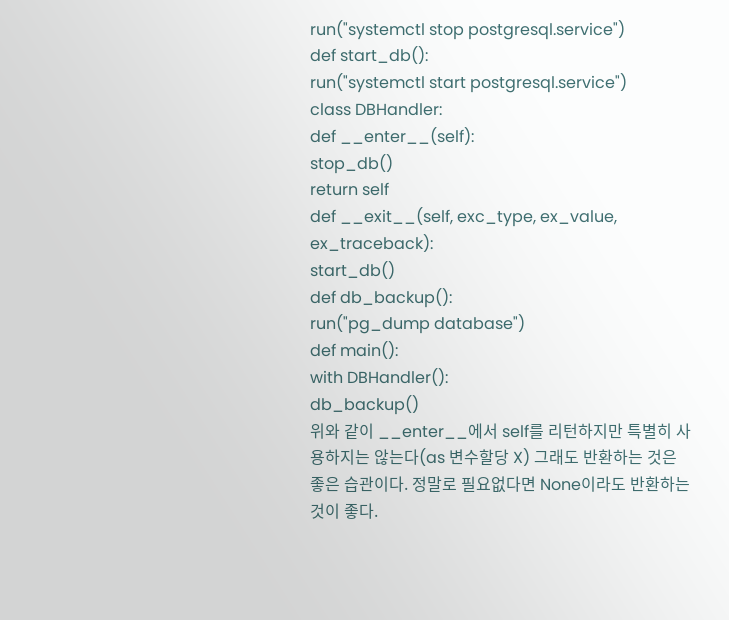run("systemctl stop postgresql.service")
def start_db():
run("systemctl start postgresql.service")
class DBHandler:
def __enter__(self):
stop_db()
return self
def __exit__(self, exc_type, ex_value, ex_traceback):
start_db()
def db_backup():
run("pg_dump database")
def main():
with DBHandler():
db_backup()
위와 같이 __enter__에서 self를 리턴하지만 특별히 사용하지는 않는다(as 변수할당 X) 그래도 반환하는 것은 좋은 습관이다. 정말로 필요없다면 None이라도 반환하는 것이 좋다.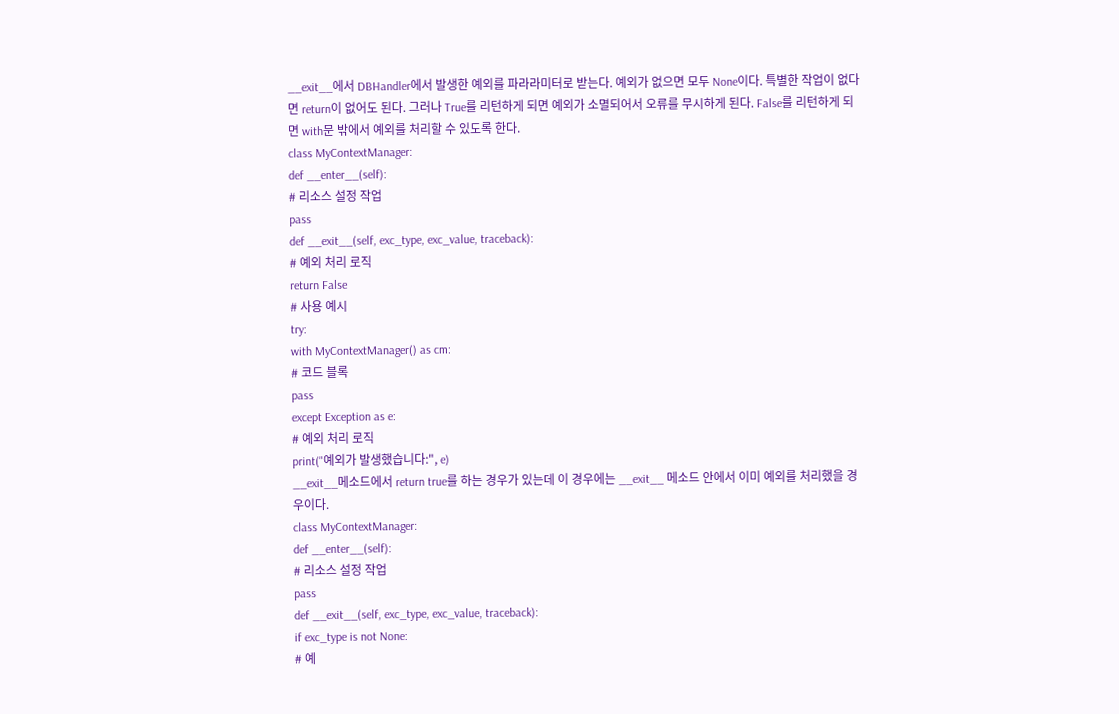__exit__에서 DBHandler에서 발생한 예외를 파라라미터로 받는다. 예외가 없으면 모두 None이다. 특별한 작업이 없다면 return이 없어도 된다. 그러나 True를 리턴하게 되면 예외가 소멸되어서 오류를 무시하게 된다. False를 리턴하게 되면 with문 밖에서 예외를 처리할 수 있도록 한다.
class MyContextManager:
def __enter__(self):
# 리소스 설정 작업
pass
def __exit__(self, exc_type, exc_value, traceback):
# 예외 처리 로직
return False
# 사용 예시
try:
with MyContextManager() as cm:
# 코드 블록
pass
except Exception as e:
# 예외 처리 로직
print("예외가 발생했습니다:", e)
__exit__메소드에서 return true를 하는 경우가 있는데 이 경우에는 __exit__ 메소드 안에서 이미 예외를 처리했을 경우이다.
class MyContextManager:
def __enter__(self):
# 리소스 설정 작업
pass
def __exit__(self, exc_type, exc_value, traceback):
if exc_type is not None:
# 예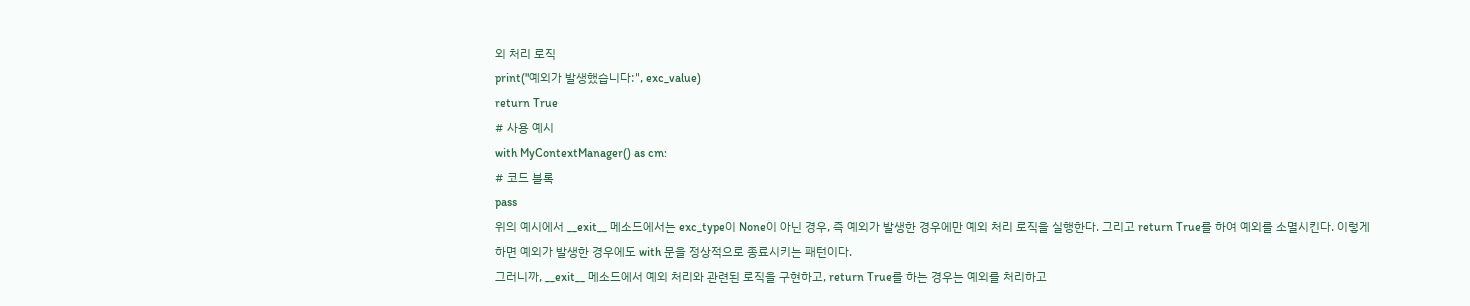외 처리 로직
print("예외가 발생했습니다:", exc_value)
return True
# 사용 예시
with MyContextManager() as cm:
# 코드 블록
pass
위의 예시에서 __exit__ 메소드에서는 exc_type이 None이 아닌 경우, 즉 예외가 발생한 경우에만 예외 처리 로직을 실행한다. 그리고 return True를 하여 예외를 소멸시킨다. 이렇게 하면 예외가 발생한 경우에도 with 문을 정상적으로 종료시키는 패턴이다.
그러니까, __exit__ 메소드에서 예외 처리와 관련된 로직을 구현하고, return True를 하는 경우는 예외를 처리하고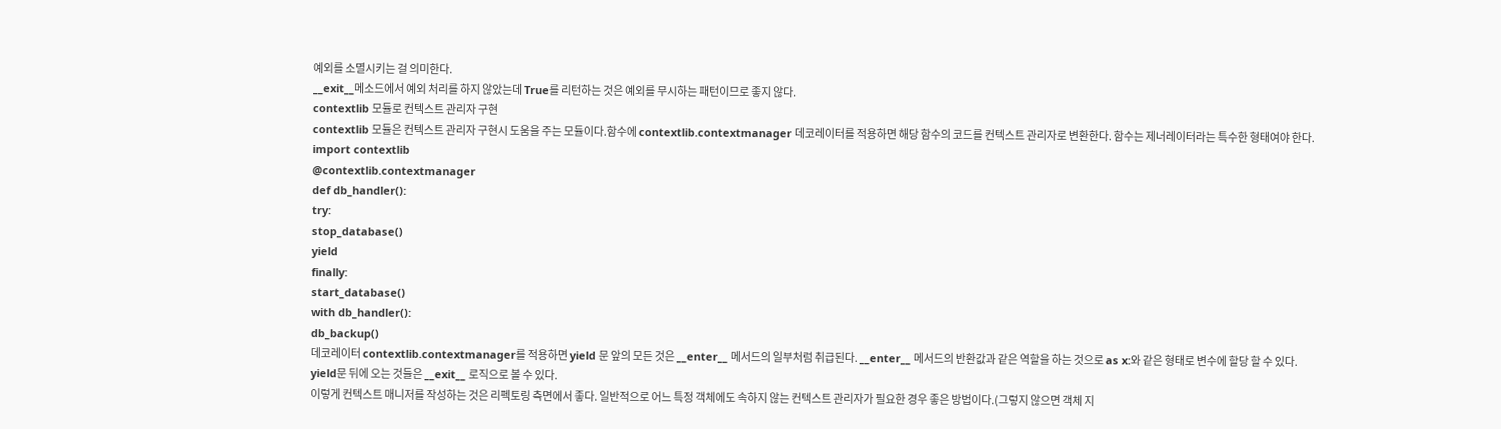예외를 소멸시키는 걸 의미한다.
__exit__메소드에서 예외 처리를 하지 않았는데 True를 리턴하는 것은 예외를 무시하는 패턴이므로 좋지 않다.
contextlib 모듈로 컨텍스트 관리자 구현
contextlib 모듈은 컨텍스트 관리자 구현시 도움을 주는 모듈이다.함수에 contextlib.contextmanager 데코레이터를 적용하면 해당 함수의 코드를 컨텍스트 관리자로 변환한다. 함수는 제너레이터라는 특수한 형태여야 한다.
import contextlib
@contextlib.contextmanager
def db_handler():
try:
stop_database()
yield
finally:
start_database()
with db_handler():
db_backup()
데코레이터 contextlib.contextmanager를 적용하면 yield 문 앞의 모든 것은 __enter__ 메서드의 일부처럼 취급된다. __enter__ 메서드의 반환값과 같은 역할을 하는 것으로 as x:와 같은 형태로 변수에 할당 할 수 있다.
yield문 뒤에 오는 것들은 __exit__ 로직으로 볼 수 있다.
이렇게 컨텍스트 매니저를 작성하는 것은 리펙토링 측면에서 좋다. 일반적으로 어느 특정 객체에도 속하지 않는 컨텍스트 관리자가 필요한 경우 좋은 방법이다.(그렇지 않으면 객체 지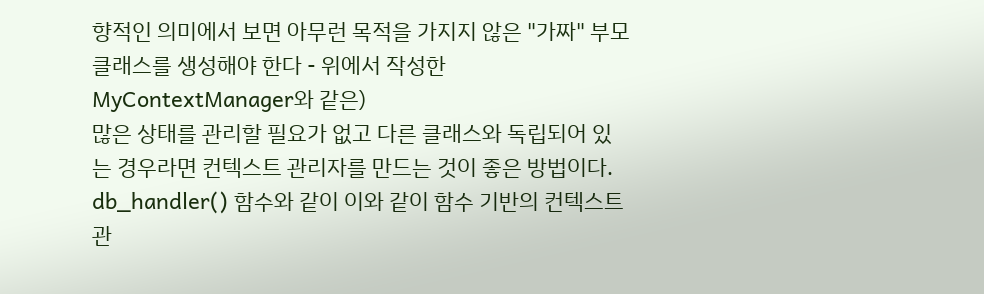향적인 의미에서 보면 아무런 목적을 가지지 않은 "가짜" 부모 클래스를 생성해야 한다 - 위에서 작성한 MyContextManager와 같은)
많은 상태를 관리할 필요가 없고 다른 클래스와 독립되어 있는 경우라면 컨텍스트 관리자를 만드는 것이 좋은 방법이다.
db_handler() 함수와 같이 이와 같이 함수 기반의 컨텍스트 관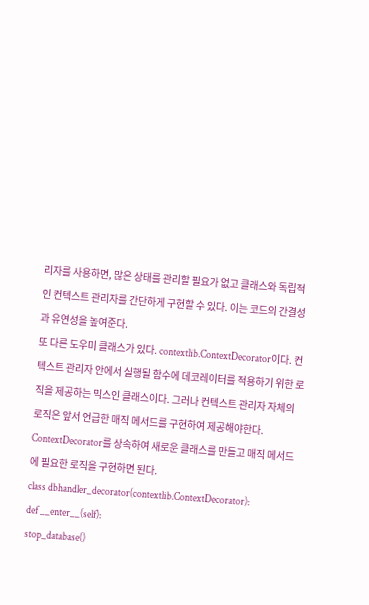리자를 사용하면, 많은 상태를 관리할 필요가 없고 클래스와 독립적인 컨텍스트 관리자를 간단하게 구현할 수 있다. 이는 코드의 간결성과 유연성을 높여준다.
또 다른 도우미 클래스가 있다. contextlib.ContextDecorator이다. 컨텍스트 관리자 안에서 실행될 함수에 데코레이터를 적용하기 위한 로직을 제공하는 믹스인 클래스이다. 그러나 컨텍스트 관리자 자체의 로직은 앞서 언급한 매직 메서드를 구현하여 제공해야한다. ContextDecorator를 상속하여 새로운 클래스를 만들고 매직 메서드에 필요한 로직을 구현하면 된다.
class dbhandler_decorator(contextlib.ContextDecorator):
def __enter__(self):
stop_database()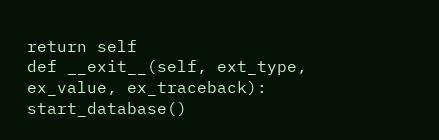return self
def __exit__(self, ext_type, ex_value, ex_traceback):
start_database()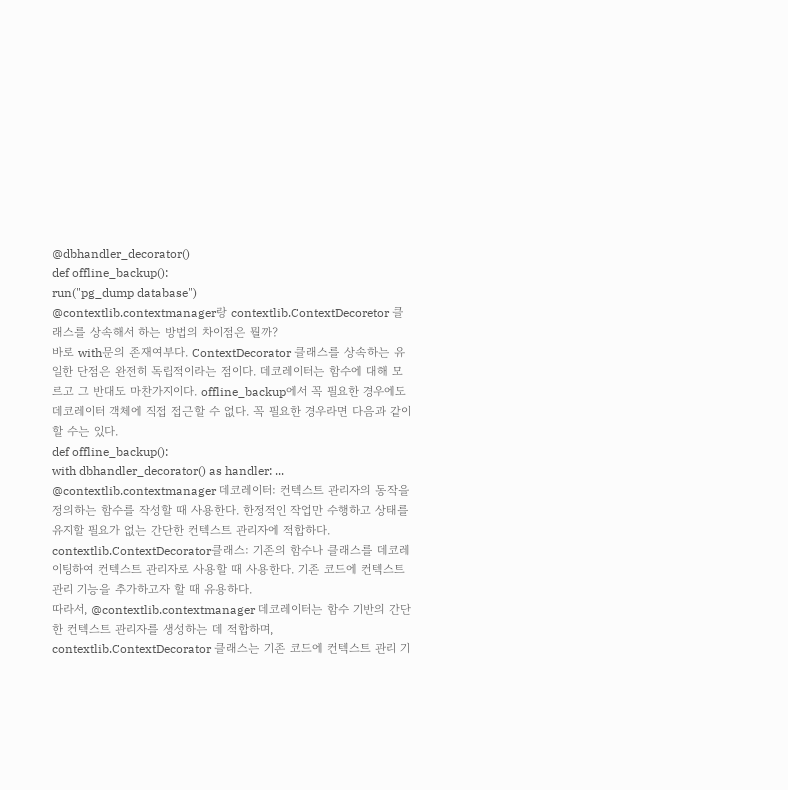@dbhandler_decorator()
def offline_backup():
run("pg_dump database")
@contextlib.contextmanager랑 contextlib.ContextDecoretor 클래스를 상속해서 하는 방법의 차이점은 뭘까?
바로 with문의 존재여부다. ContextDecorator 클래스를 상속하는 유일한 단점은 완전히 독립적이라는 점이다. 데코레이터는 함수에 대해 모르고 그 반대도 마찬가지이다. offline_backup에서 꼭 필요한 경우에도 데코레이터 객체에 직접 접근할 수 없다. 꼭 필요한 경우라면 다음과 같이 할 수는 있다.
def offline_backup():
with dbhandler_decorator() as handler: ...
@contextlib.contextmanager 데코레이터: 컨텍스트 관리자의 동작을 정의하는 함수를 작성할 때 사용한다. 한정적인 작업만 수행하고 상태를 유지할 필요가 없는 간단한 컨텍스트 관리자에 적합하다.
contextlib.ContextDecorator클래스: 기존의 함수나 클래스를 데코레이팅하여 컨텍스트 관리자로 사용할 때 사용한다. 기존 코드에 컨텍스트 관리 기능을 추가하고자 할 때 유용하다.
따라서, @contextlib.contextmanager 데코레이터는 함수 기반의 간단한 컨텍스트 관리자를 생성하는 데 적합하며, contextlib.ContextDecorator 클래스는 기존 코드에 컨텍스트 관리 기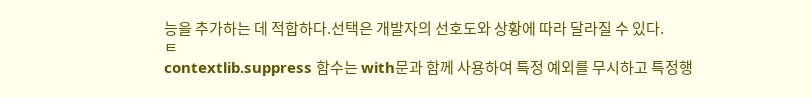능을 추가하는 데 적합하다.선택은 개발자의 선호도와 상황에 따라 달라질 수 있다.
ㅌ
contextlib.suppress 함수는 with문과 함께 사용하여 특정 예외를 무시하고 특정행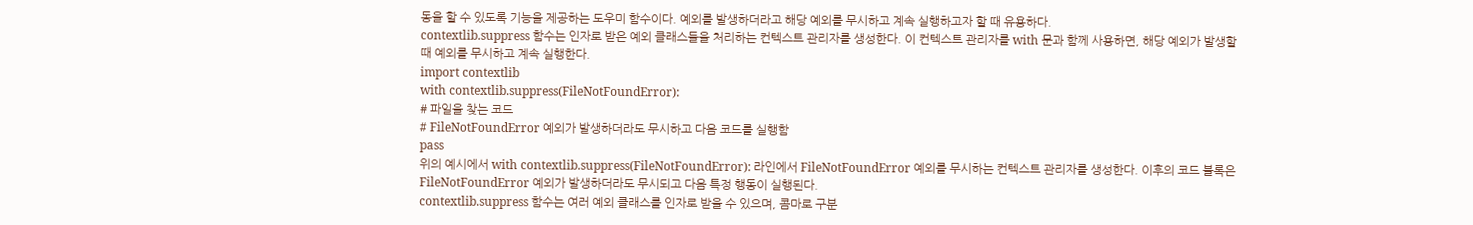동을 할 수 있도록 기능을 제공하는 도우미 함수이다. 예외를 발생하더라고 해당 예외를 무시하고 계속 실행하고자 할 때 유용하다.
contextlib.suppress 함수는 인자로 받은 예외 클래스들을 처리하는 컨텍스트 관리자를 생성한다. 이 컨텍스트 관리자를 with 문과 함께 사용하면, 해당 예외가 발생할 때 예외를 무시하고 계속 실행한다.
import contextlib
with contextlib.suppress(FileNotFoundError):
# 파일을 찾는 코드
# FileNotFoundError 예외가 발생하더라도 무시하고 다음 코드를 실행함
pass
위의 예시에서 with contextlib.suppress(FileNotFoundError): 라인에서 FileNotFoundError 예외를 무시하는 컨텍스트 관리자를 생성한다. 이후의 코드 블록은 FileNotFoundError 예외가 발생하더라도 무시되고 다음 특정 행동이 실행된다.
contextlib.suppress 함수는 여러 예외 클래스를 인자로 받을 수 있으며, 콤마로 구분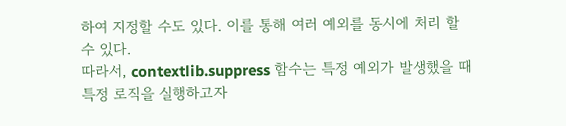하여 지정할 수도 있다. 이를 통해 여러 예외를 동시에 처리 할 수 있다.
따라서, contextlib.suppress 함수는 특정 예외가 발생했을 때 특정 로직을 실행하고자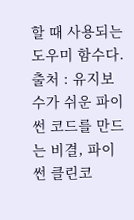할 때 사용되는 도우미 함수다.
출처 : 유지보수가 쉬운 파이썬 코드를 만드는 비결, 파이썬 클린코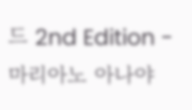드 2nd Edition - 마리아노 아나야